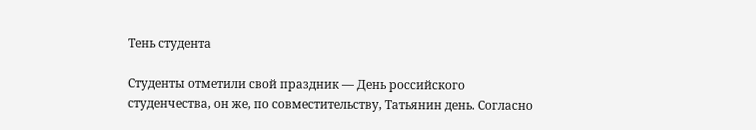Тень студента

Студенты отметили свой праздник — День российского студенчества, он же, по совместительству, Татьянин день. Согласно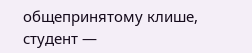общепринятому клише, студент —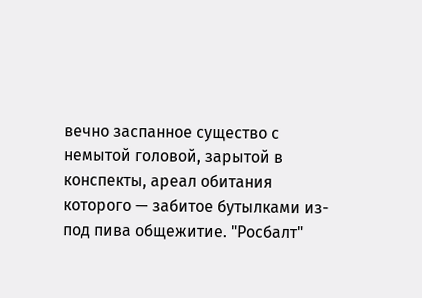вечно заспанное существо с немытой головой, зарытой в конспекты, ареал обитания которого — забитое бутылками из-под пива общежитие. "Росбалт"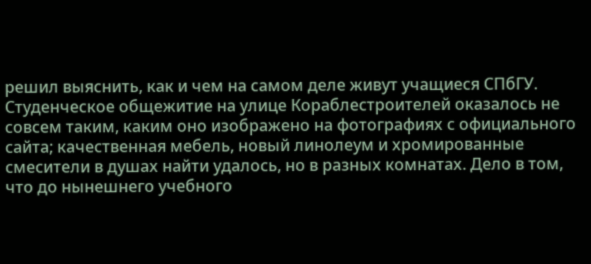решил выяснить, как и чем на самом деле живут учащиеся СПбГУ.
Студенческое общежитие на улице Кораблестроителей оказалось не совсем таким, каким оно изображено на фотографиях с официального сайта; качественная мебель, новый линолеум и хромированные смесители в душах найти удалось, но в разных комнатах. Дело в том, что до нынешнего учебного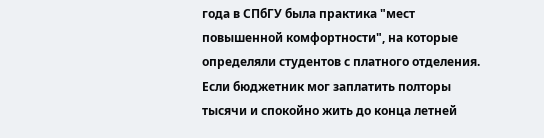года в СПбГУ была практика "мест повышенной комфортности", на которые определяли студентов с платного отделения. Если бюджетник мог заплатить полторы тысячи и спокойно жить до конца летней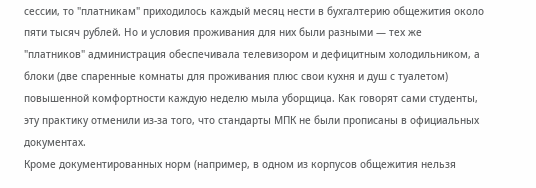сессии, то "платникам" приходилось каждый месяц нести в бухгалтерию общежития около пяти тысяч рублей. Но и условия проживания для них были разными — тех же "платников" администрация обеспечивала телевизором и дефицитным холодильником, а блоки (две спаренные комнаты для проживания плюс свои кухня и душ с туалетом) повышенной комфортности каждую неделю мыла уборщица. Как говорят сами студенты, эту практику отменили из-за того, что стандарты МПК не были прописаны в официальных документах.
Кроме документированных норм (например, в одном из корпусов общежития нельзя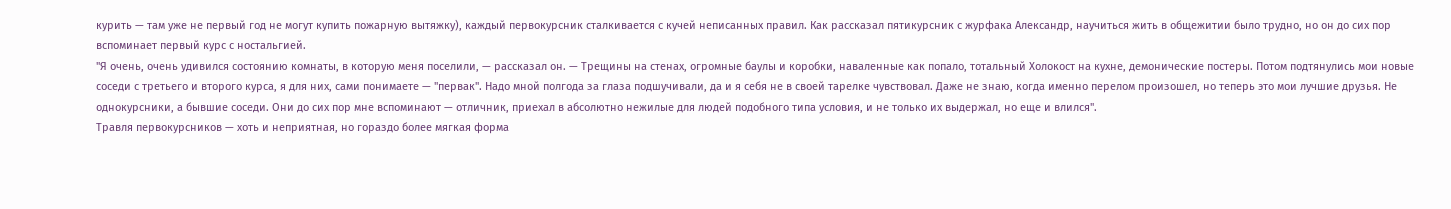курить — там уже не первый год не могут купить пожарную вытяжку), каждый первокурсник сталкивается с кучей неписанных правил. Как рассказал пятикурсник с журфака Александр, научиться жить в общежитии было трудно, но он до сих пор вспоминает первый курс с ностальгией.
"Я очень, очень удивился состоянию комнаты, в которую меня поселили, — рассказал он. — Трещины на стенах, огромные баулы и коробки, наваленные как попало, тотальный Холокост на кухне, демонические постеры. Потом подтянулись мои новые соседи с третьего и второго курса, я для них, сами понимаете — "первак". Надо мной полгода за глаза подшучивали, да и я себя не в своей тарелке чувствовал. Даже не знаю, когда именно перелом произошел, но теперь это мои лучшие друзья. Не однокурсники, а бывшие соседи. Они до сих пор мне вспоминают — отличник, приехал в абсолютно нежилые для людей подобного типа условия, и не только их выдержал, но еще и влился".
Травля первокурсников — хоть и неприятная, но гораздо более мягкая форма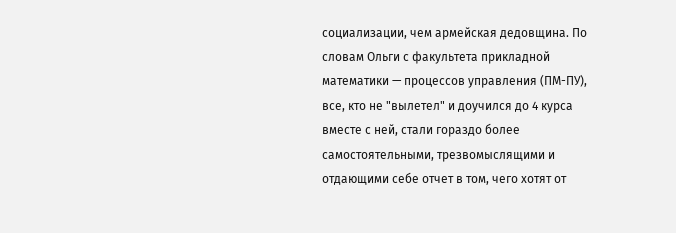социализации, чем армейская дедовщина. По словам Ольги с факультета прикладной математики — процессов управления (ПМ-ПУ), все, кто не "вылетел" и доучился до 4 курса вместе с ней, стали гораздо более самостоятельными, трезвомыслящими и отдающими себе отчет в том, чего хотят от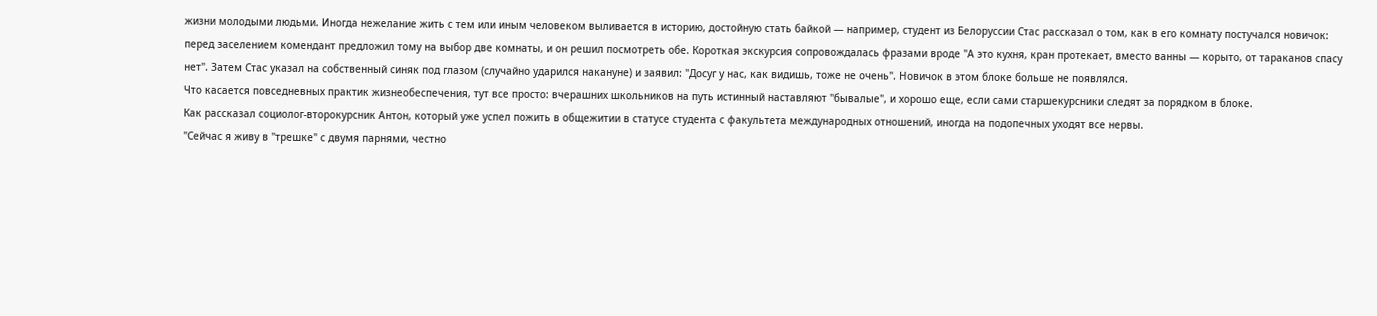жизни молодыми людьми. Иногда нежелание жить с тем или иным человеком выливается в историю, достойную стать байкой — например, студент из Белоруссии Стас рассказал о том, как в его комнату постучался новичок: перед заселением комендант предложил тому на выбор две комнаты, и он решил посмотреть обе. Короткая экскурсия сопровождалась фразами вроде "А это кухня, кран протекает, вместо ванны — корыто, от тараканов спасу нет". Затем Стас указал на собственный синяк под глазом (случайно ударился накануне) и заявил: "Досуг у нас, как видишь, тоже не очень". Новичок в этом блоке больше не появлялся.
Что касается повседневных практик жизнеобеспечения, тут все просто: вчерашних школьников на путь истинный наставляют "бывалые", и хорошо еще, если сами старшекурсники следят за порядком в блоке.
Как рассказал социолог-второкурсник Антон, который уже успел пожить в общежитии в статусе студента с факультета международных отношений, иногда на подопечных уходят все нервы.
"Сейчас я живу в "трешке" с двумя парнями, честно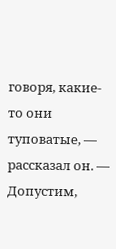говоря, какие-то они туповатые, — рассказал он. — Допустим,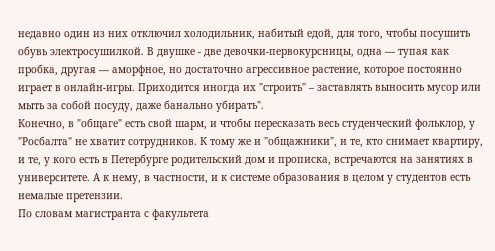недавно один из них отключил холодильник, набитый едой, для того, чтобы посушить обувь электросушилкой. В двушке - две девочки-первокурсницы, одна — тупая как пробка, другая — аморфное, но достаточно агрессивное растение, которое постоянно играет в онлайн-игры. Приходится иногда их "строить" – заставлять выносить мусор или мыть за собой посуду, даже банально убирать".
Конечно, в "общаге" есть свой шарм, и чтобы пересказать весь студенческий фольклор, у "Росбалта" не хватит сотрудников. К тому же и "общажники", и те, кто снимает квартиру, и те, у кого есть в Петербурге родительский дом и прописка, встречаются на занятиях в университете. А к нему, в частности, и к системе образования в целом у студентов есть немалые претензии.
По словам магистранта с факультета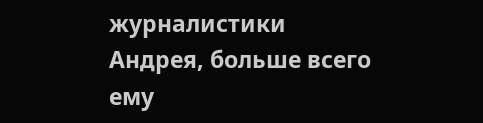журналистики Андрея, больше всего ему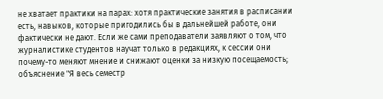не хватает практики на парах: хотя практические занятия в расписании есть, навыков, которые пригодились бы в дальнейшей работе, они фактически не дают. Если же сами преподаватели заявляют о том, что журналистике студентов научат только в редакциях, к сессии они почему-то меняют мнение и снижают оценки за низкую посещаемость; объяснение "Я весь семестр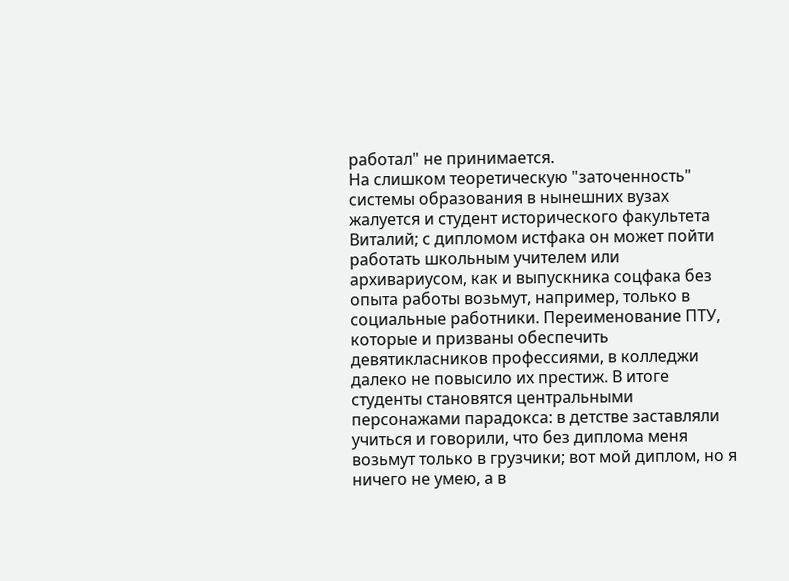работал" не принимается.
На слишком теоретическую "заточенность" системы образования в нынешних вузах жалуется и студент исторического факультета Виталий; с дипломом истфака он может пойти работать школьным учителем или архивариусом, как и выпускника соцфака без опыта работы возьмут, например, только в социальные работники. Переименование ПТУ, которые и призваны обеспечить девятикласников профессиями, в колледжи далеко не повысило их престиж. В итоге студенты становятся центральными персонажами парадокса: в детстве заставляли учиться и говорили, что без диплома меня возьмут только в грузчики; вот мой диплом, но я ничего не умею, а в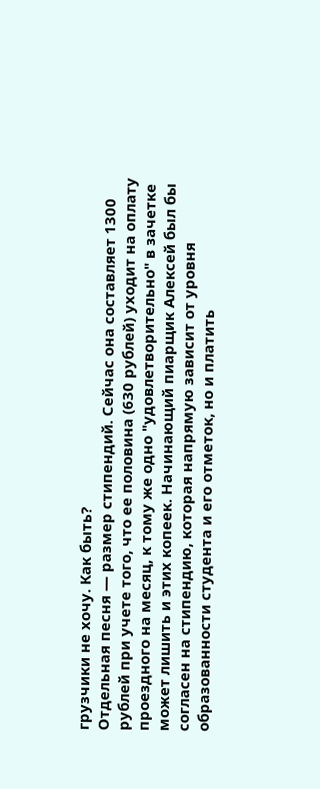грузчики не хочу. Как быть?
Отдельная песня — размер стипендий. Сейчас она составляет 1300 рублей при учете того, что ее половина (630 рублей) уходит на оплату проездного на месяц, к тому же одно "удовлетворительно" в зачетке может лишить и этих копеек. Начинающий пиарщик Алексей был бы согласен на стипендию, которая напрямую зависит от уровня образованности студента и его отметок, но и платить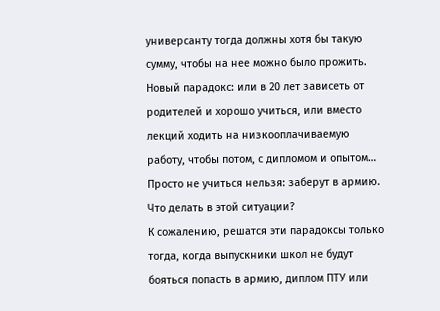универсанту тогда должны хотя бы такую сумму, чтобы на нее можно было прожить. Новый парадокс: или в 20 лет зависеть от родителей и хорошо учиться, или вместо лекций ходить на низкооплачиваемую работу, чтобы потом, с дипломом и опытом… Просто не учиться нельзя: заберут в армию. Что делать в этой ситуации?
К сожалению, решатся эти парадоксы только тогда, когда выпускники школ не будут бояться попасть в армию, диплом ПТУ или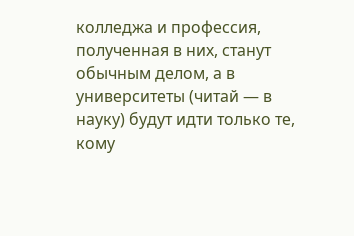колледжа и профессия, полученная в них, станут обычным делом, а в университеты (читай — в науку) будут идти только те, кому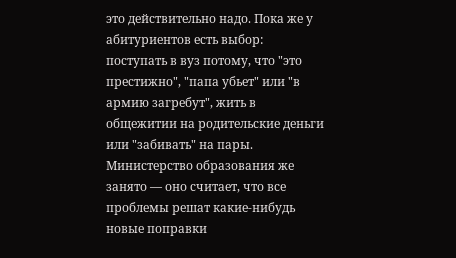это действительно надо. Пока же у абитуриентов есть выбор: поступать в вуз потому, что "это престижно", "папа убьет" или "в армию загребут", жить в общежитии на родительские деньги или "забивать" на пары. Министерство образования же занято — оно считает, что все проблемы решат какие-нибудь новые поправки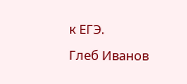к ЕГЭ.
Глеб Иванов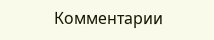Комментарии